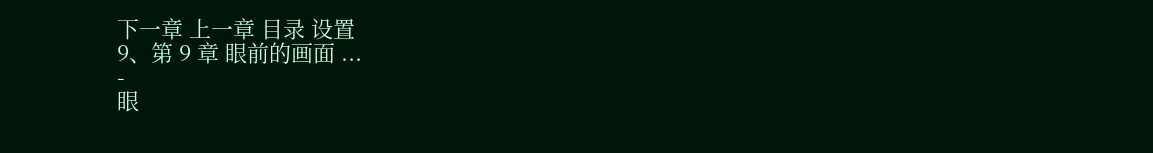下一章 上一章 目录 设置
9、第 9 章 眼前的画面 ...
-
眼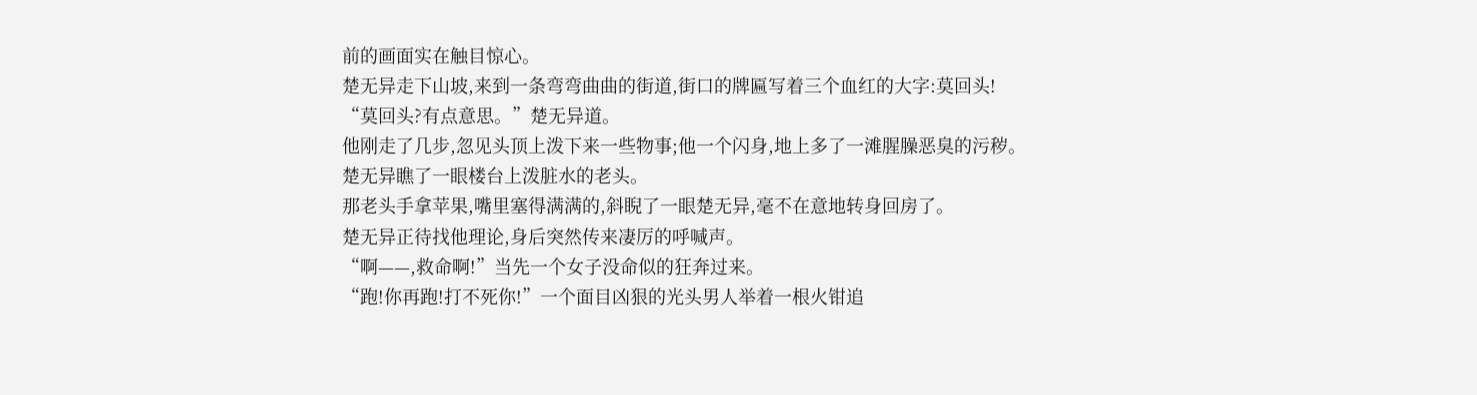前的画面实在触目惊心。
楚无异走下山坡,来到一条弯弯曲曲的街道,街口的牌匾写着三个血红的大字:莫回头!
“莫回头?有点意思。”楚无异道。
他刚走了几步,忽见头顶上泼下来一些物事;他一个闪身,地上多了一滩腥臊恶臭的污秽。
楚无异瞧了一眼楼台上泼脏水的老头。
那老头手拿苹果,嘴里塞得满满的,斜睨了一眼楚无异,毫不在意地转身回房了。
楚无异正待找他理论,身后突然传来凄厉的呼喊声。
“啊——,救命啊!”当先一个女子没命似的狂奔过来。
“跑!你再跑!打不死你!”一个面目凶狠的光头男人举着一根火钳追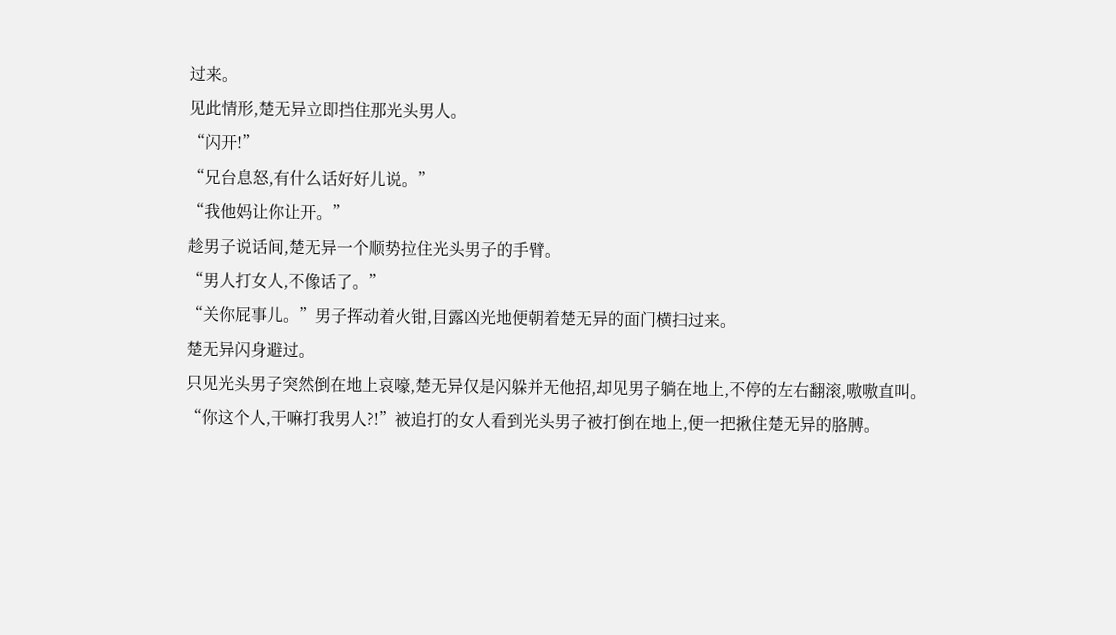过来。
见此情形,楚无异立即挡住那光头男人。
“闪开!”
“兄台息怒,有什么话好好儿说。”
“我他妈让你让开。”
趁男子说话间,楚无异一个顺势拉住光头男子的手臂。
“男人打女人,不像话了。”
“关你屁事儿。”男子挥动着火钳,目露凶光地便朝着楚无异的面门横扫过来。
楚无异闪身避过。
只见光头男子突然倒在地上哀嚎,楚无异仅是闪躲并无他招,却见男子躺在地上,不停的左右翻滚,嗷嗷直叫。
“你这个人,干嘛打我男人?!”被追打的女人看到光头男子被打倒在地上,便一把揪住楚无异的胳膊。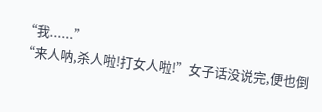“我......”
“来人呐,杀人啦!打女人啦!”女子话没说完,便也倒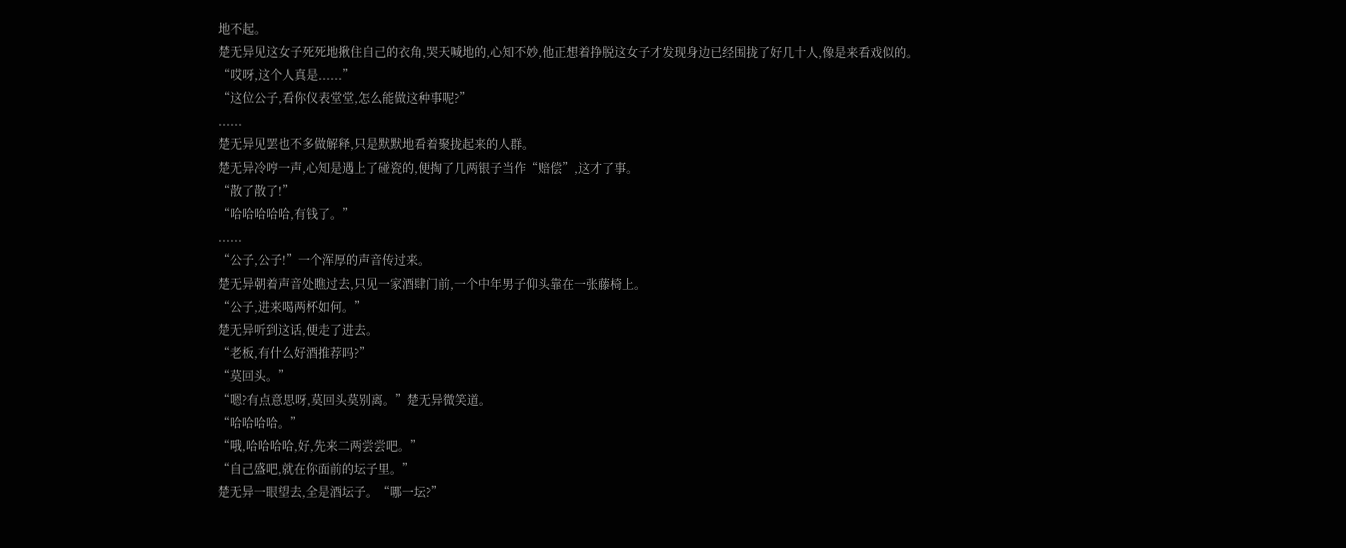地不起。
楚无异见这女子死死地揪住自己的衣角,哭天喊地的,心知不妙,他正想着挣脱这女子才发现身边已经围拢了好几十人,像是来看戏似的。
“哎呀,这个人真是......”
“这位公子,看你仪表堂堂,怎么能做这种事呢?”
......
楚无异见罢也不多做解释,只是默默地看着聚拢起来的人群。
楚无异冷哼一声,心知是遇上了碰瓷的,便掏了几两银子当作“赔偿”,这才了事。
“散了散了!”
“哈哈哈哈哈,有钱了。”
......
“公子,公子!”一个浑厚的声音传过来。
楚无异朝着声音处瞧过去,只见一家酒肆门前,一个中年男子仰头靠在一张藤椅上。
“公子,进来喝两杯如何。”
楚无异听到这话,便走了进去。
“老板,有什么好酒推荐吗?”
“莫回头。”
“嗯?有点意思呀,莫回头莫别离。”楚无异微笑道。
“哈哈哈哈。”
“哦,哈哈哈哈,好,先来二两尝尝吧。”
“自己盛吧,就在你面前的坛子里。”
楚无异一眼望去,全是酒坛子。“哪一坛?”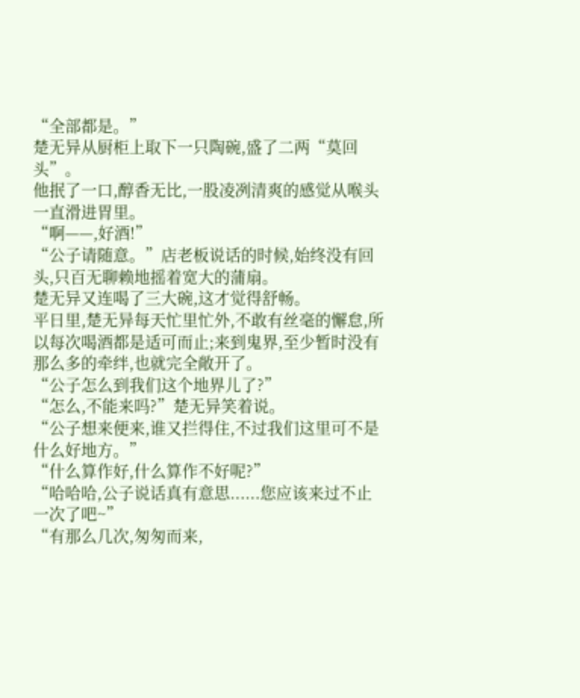“全部都是。”
楚无异从厨柜上取下一只陶碗,盛了二两“莫回头”。
他抿了一口,醇香无比,一股凌冽清爽的感觉从喉头一直滑进胃里。
“啊——,好酒!”
“公子请随意。”店老板说话的时候,始终没有回头,只百无聊赖地摇着宽大的蒲扇。
楚无异又连喝了三大碗,这才觉得舒畅。
平日里,楚无异每天忙里忙外,不敢有丝毫的懈怠,所以每次喝酒都是适可而止;来到鬼界,至少暂时没有那么多的牵绊,也就完全敞开了。
“公子怎么到我们这个地界儿了?”
“怎么,不能来吗?”楚无异笑着说。
“公子想来便来,谁又拦得住,不过我们这里可不是什么好地方。”
“什么算作好,什么算作不好呢?”
“哈哈哈,公子说话真有意思......您应该来过不止一次了吧~”
“有那么几次,匆匆而来,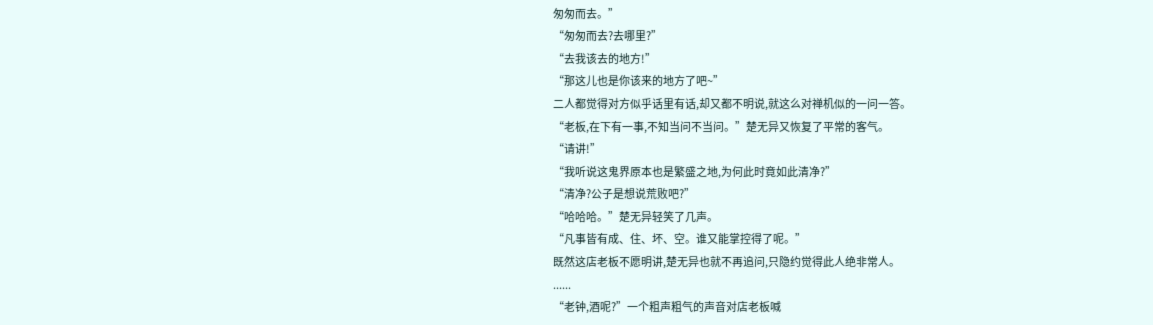匆匆而去。”
“匆匆而去?去哪里?”
“去我该去的地方!”
“那这儿也是你该来的地方了吧~”
二人都觉得对方似乎话里有话,却又都不明说,就这么对禅机似的一问一答。
“老板,在下有一事,不知当问不当问。”楚无异又恢复了平常的客气。
“请讲!”
“我听说这鬼界原本也是繁盛之地,为何此时竟如此清净?”
“清净?公子是想说荒败吧?”
“哈哈哈。”楚无异轻笑了几声。
“凡事皆有成、住、坏、空。谁又能掌控得了呢。”
既然这店老板不愿明讲,楚无异也就不再追问,只隐约觉得此人绝非常人。
......
“老钟,酒呢?”一个粗声粗气的声音对店老板喊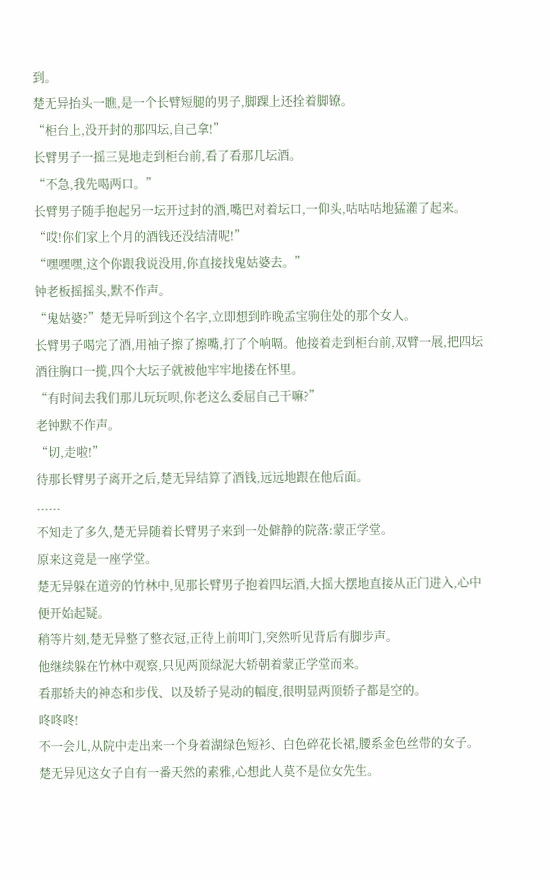到。
楚无异抬头一瞧,是一个长臂短腿的男子,脚踝上还拴着脚镣。
“柜台上,没开封的那四坛,自己拿!”
长臂男子一摇三晃地走到柜台前,看了看那几坛酒。
“不急,我先喝两口。”
长臂男子随手抱起另一坛开过封的酒,嘴巴对着坛口,一仰头,咕咕咕地猛灌了起来。
“哎!你们家上个月的酒钱还没结清呢!”
“嘿嘿嘿,这个你跟我说没用,你直接找鬼姑婆去。”
钟老板摇摇头,默不作声。
“鬼姑婆?”楚无异听到这个名字,立即想到昨晚孟宝驹住处的那个女人。
长臂男子喝完了酒,用袖子擦了擦嘴,打了个响嗝。他接着走到柜台前,双臂一展,把四坛酒往胸口一揽,四个大坛子就被他牢牢地搂在怀里。
“有时间去我们那儿玩玩呗,你老这么委屈自己干嘛?”
老钟默不作声。
“切,走啦!”
待那长臂男子离开之后,楚无异结算了酒钱,远远地跟在他后面。
......
不知走了多久,楚无异随着长臂男子来到一处僻静的院落:蒙正学堂。
原来这竟是一座学堂。
楚无异躲在道旁的竹林中,见那长臂男子抱着四坛酒,大摇大摆地直接从正门进入,心中便开始起疑。
稍等片刻,楚无异整了整衣冠,正待上前叩门,突然听见背后有脚步声。
他继续躲在竹林中观察,只见两顶绿泥大轿朝着蒙正学堂而来。
看那轿夫的神态和步伐、以及轿子晃动的幅度,很明显两顶轿子都是空的。
咚咚咚!
不一会儿,从院中走出来一个身着湖绿色短衫、白色碎花长裙,腰系金色丝带的女子。
楚无异见这女子自有一番天然的素雅,心想此人莫不是位女先生。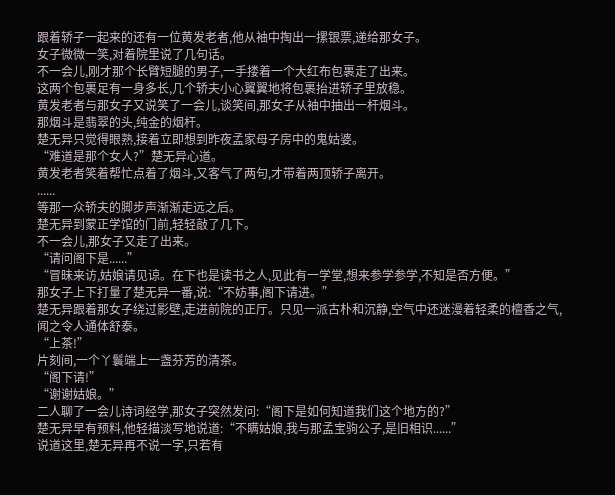跟着轿子一起来的还有一位黄发老者,他从袖中掏出一摞银票,递给那女子。
女子微微一笑,对着院里说了几句话。
不一会儿,刚才那个长臂短腿的男子,一手搂着一个大红布包裹走了出来。
这两个包裹足有一身多长,几个轿夫小心翼翼地将包裹抬进轿子里放稳。
黄发老者与那女子又说笑了一会儿,谈笑间,那女子从袖中抽出一杆烟斗。
那烟斗是翡翠的头,纯金的烟杆。
楚无异只觉得眼熟,接着立即想到昨夜孟家母子房中的鬼姑婆。
“难道是那个女人?”楚无异心道。
黄发老者笑着帮忙点着了烟斗,又客气了两句,才带着两顶轿子离开。
......
等那一众轿夫的脚步声渐渐走远之后。
楚无异到蒙正学馆的门前,轻轻敲了几下。
不一会儿,那女子又走了出来。
“请问阁下是......”
“冒昧来访,姑娘请见谅。在下也是读书之人,见此有一学堂,想来参学参学,不知是否方便。”
那女子上下打量了楚无异一番,说:“不妨事,阁下请进。”
楚无异跟着那女子绕过影壁,走进前院的正厅。只见一派古朴和沉静,空气中还迷漫着轻柔的檀香之气,闻之令人通体舒泰。
“上茶!”
片刻间,一个丫鬟端上一盏芬芳的清茶。
“阁下请!”
“谢谢姑娘。”
二人聊了一会儿诗词经学,那女子突然发问:“阁下是如何知道我们这个地方的?”
楚无异早有预料,他轻描淡写地说道:“不瞒姑娘,我与那孟宝驹公子,是旧相识......”
说道这里,楚无异再不说一字,只若有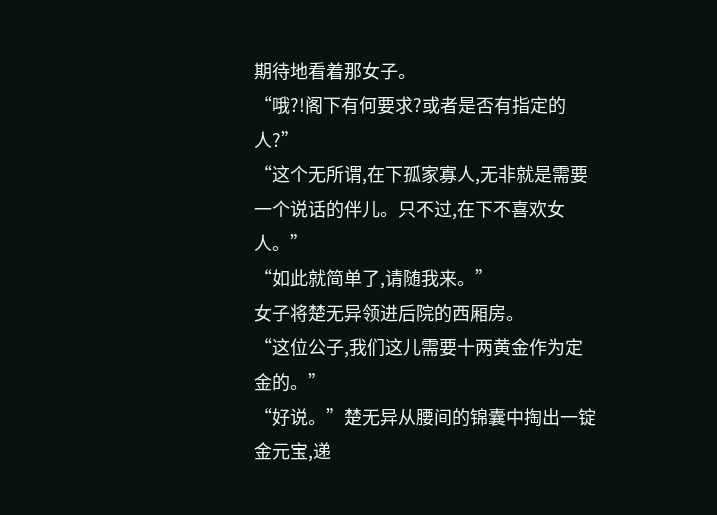期待地看着那女子。
“哦?!阁下有何要求?或者是否有指定的人?”
“这个无所谓,在下孤家寡人,无非就是需要一个说话的伴儿。只不过,在下不喜欢女人。”
“如此就简单了,请随我来。”
女子将楚无异领进后院的西厢房。
“这位公子,我们这儿需要十两黄金作为定金的。”
“好说。”楚无异从腰间的锦囊中掏出一锭金元宝,递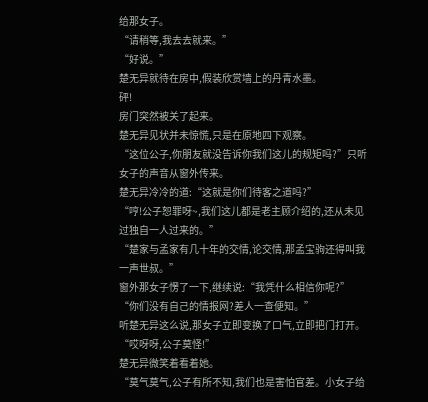给那女子。
“请稍等,我去去就来。”
“好说。”
楚无异就待在房中,假装欣赏墙上的丹青水墨。
砰!
房门突然被关了起来。
楚无异见状并未惊慌,只是在原地四下观察。
“这位公子,你朋友就没告诉你我们这儿的规矩吗?”只听女子的声音从窗外传来。
楚无异冷冷的道:“这就是你们待客之道吗?”
“哼!公子恕罪呀~,我们这儿都是老主顾介绍的,还从未见过独自一人过来的。”
“楚家与孟家有几十年的交情,论交情,那孟宝驹还得叫我一声世叔。”
窗外那女子愣了一下,继续说:“我凭什么相信你呢?”
“你们没有自己的情报网?差人一查便知。”
听楚无异这么说,那女子立即变换了口气,立即把门打开。
“哎呀呀,公子莫怪!”
楚无异微笑着看着她。
“莫气莫气,公子有所不知,我们也是害怕官差。小女子给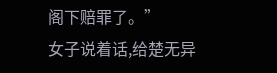阁下赔罪了。”
女子说着话,给楚无异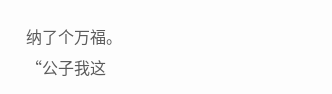纳了个万福。
“公子我这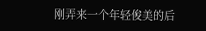刚弄来一个年轻俊美的后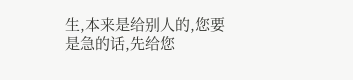生,本来是给别人的,您要是急的话,先给您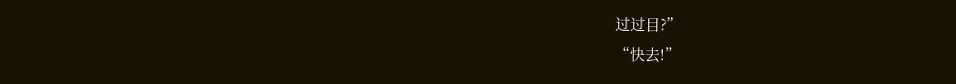过过目?”
“快去!”